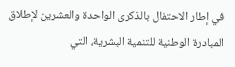في إطار الاحتفال بالذكرى الواحدة والعشرين لإطلاق المبادرة الوطنية للتنمية البشرية، التي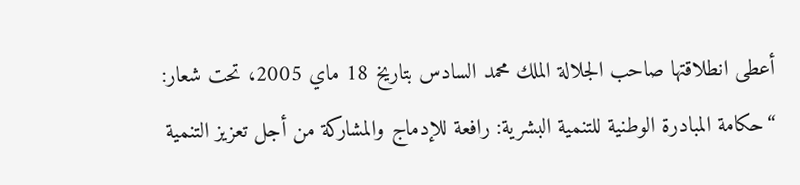أعطى انطلاقتها صاحب الجلالة الملك محمد السادس بتاريخ 18 ماي 2005، تحت شعار: “حكامة المبادرة الوطنية للتنمية البشرية: رافعة للإدماج والمشاركة من أجل تعزيز التنمية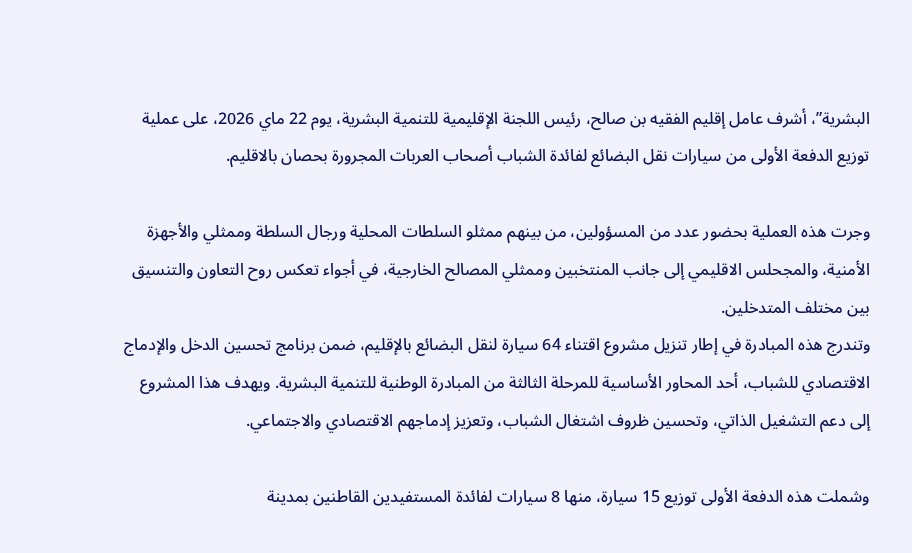البشرية”، أشرف عامل إقليم الفقيه بن صالح، رئيس اللجنة الإقليمية للتنمية البشرية، يوم 22 ماي 2026، على عملية توزيع الدفعة الأولى من سيارات نقل البضائع لفائدة الشباب أصحاب العربات المجرورة بحصان بالاقليم.

وجرت هذه العملية بحضور عدد من المسؤولين، من بينهم ممثلو السلطات المحلية ورجال السلطة وممثلي والأجهزة الأمنية، والمجحلس الاقليمي إلى جانب المنتخبين وممثلي المصالح الخارجية، في أجواء تعكس روح التعاون والتنسيق بين مختلف المتدخلين.
وتندرج هذه المبادرة في إطار تنزيل مشروع اقتناء 64 سيارة لنقل البضائع بالإقليم، ضمن برنامج تحسين الدخل والإدماج الاقتصادي للشباب، أحد المحاور الأساسية للمرحلة الثالثة من المبادرة الوطنية للتنمية البشرية. ويهدف هذا المشروع إلى دعم التشغيل الذاتي، وتحسين ظروف اشتغال الشباب، وتعزيز إدماجهم الاقتصادي والاجتماعي.

وشملت هذه الدفعة الأولى توزيع 15 سيارة، منها 8 سيارات لفائدة المستفيدين القاطنين بمدينة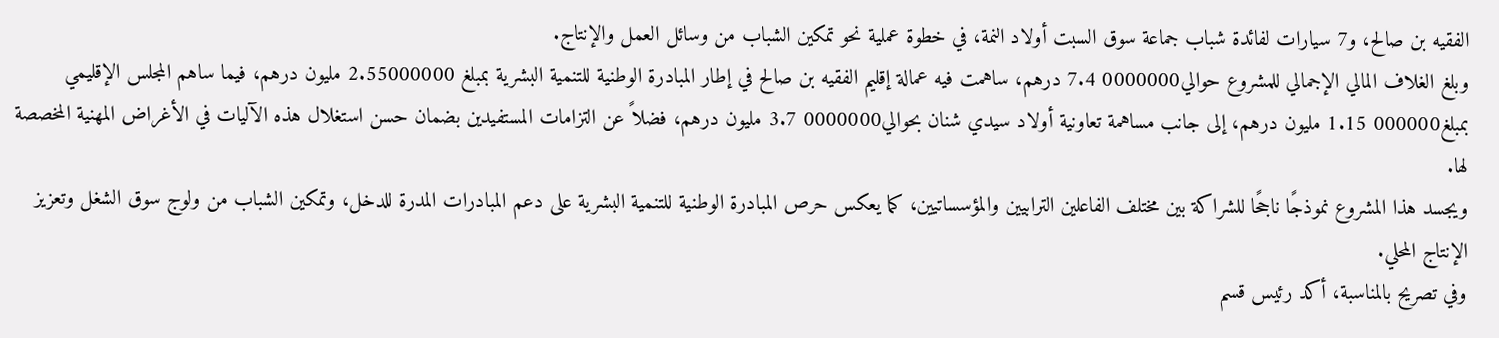الفقيه بن صالح، و7 سيارات لفائدة شباب جماعة سوق السبت أولاد النمة، في خطوة عملية نحو تمكين الشباب من وسائل العمل والإنتاج.
وبلغ الغلاف المالي الإجمالي للمشروع حوالي0000000 7.4 درهم، ساهمت فيه عمالة إقليم الفقيه بن صالح في إطار المبادرة الوطنية للتنمية البشرية بمبلغ 2.55000000 مليون درهم، فيما ساهم المجلس الإقليمي بمبلغ000000 1.15 مليون درهم، إلى جانب مساهمة تعاونية أولاد سيدي شنان بحوالي0000000 3.7 مليون درهم، فضلاً عن التزامات المستفيدين بضمان حسن استغلال هذه الآليات في الأغراض المهنية المخصصة لها.
ويجسد هذا المشروع نموذجًا ناجحًا للشراكة بين مختلف الفاعلين الترابيين والمؤسساتيين، كما يعكس حرص المبادرة الوطنية للتنمية البشرية على دعم المبادرات المدرة للدخل، وتمكين الشباب من ولوج سوق الشغل وتعزيز الإنتاج المحلي.
وفي تصريح بالمناسبة، أكد رئيس قسم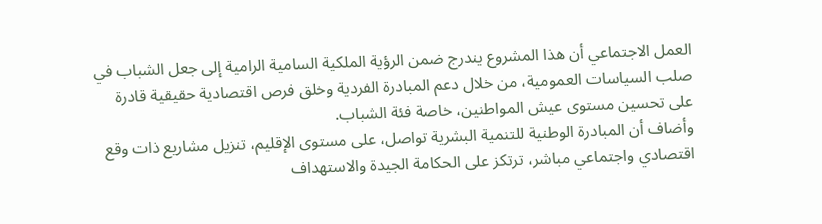العمل الاجتماعي أن هذا المشروع يندرج ضمن الرؤية الملكية السامية الرامية إلى جعل الشباب في صلب السياسات العمومية، من خلال دعم المبادرة الفردية وخلق فرص اقتصادية حقيقية قادرة على تحسين مستوى عيش المواطنين، خاصة فئة الشباب.
وأضاف أن المبادرة الوطنية للتنمية البشرية تواصل، على مستوى الإقليم، تنزيل مشاريع ذات وقع اقتصادي واجتماعي مباشر، ترتكز على الحكامة الجيدة والاستهداف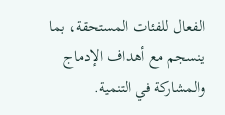الفعال للفئات المستحقة، بما ينسجم مع أهداف الإدماج والمشاركة في التنمية.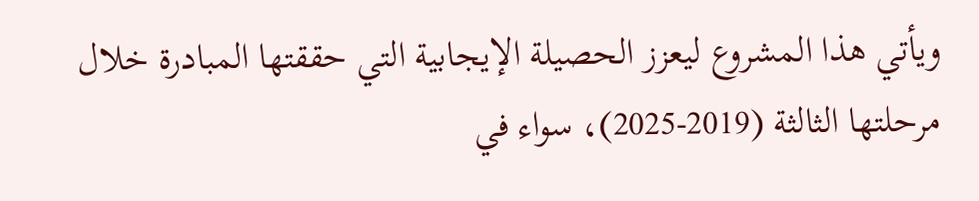ويأتي هذا المشروع ليعزز الحصيلة الإيجابية التي حققتها المبادرة خلال مرحلتها الثالثة (2019-2025)، سواء في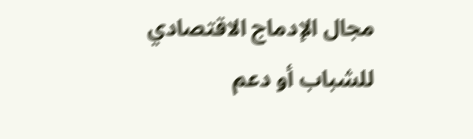مجال الإدماج الاقتصادي للشباب أو دعم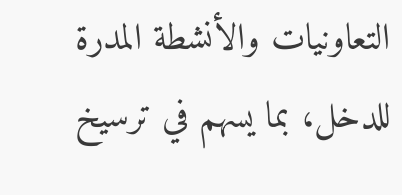التعاونيات والأنشطة المدرة للدخل، بما يسهم في ترسيخ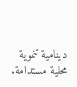دينامية تنموية محلية مستدامة.